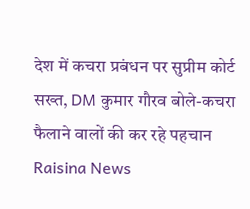देश में कचरा प्रबंधन पर सुप्रीम कोर्ट सख्त, DM कुमार गौरव बोले-कचरा फैलाने वालों की कर रहे पहचान
Raisina News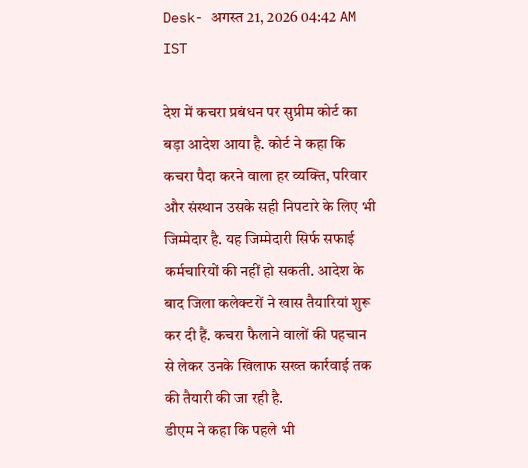Desk- अगस्त 21, 2026 04:42 AM IST

देश में कचरा प्रबंधन पर सुप्रीम कोर्ट का बड़ा आदेश आया है. कोर्ट ने कहा कि कचरा पैदा करने वाला हर व्यक्ति, परिवार और संस्थान उसके सही निपटारे के लिए भी जिम्मेदार है. यह जिम्मेदारी सिर्फ सफाई कर्मचारियों की नहीं हो सकती. आदेश के बाद जिला कलेक्टरों ने खास तैयारियां शुरू कर दी हैं. कचरा फैलाने वालों की पहचान से लेकर उनके खिलाफ सख्त कार्रवाई तक की तैयारी की जा रही है.
डीएम ने कहा कि पहले भी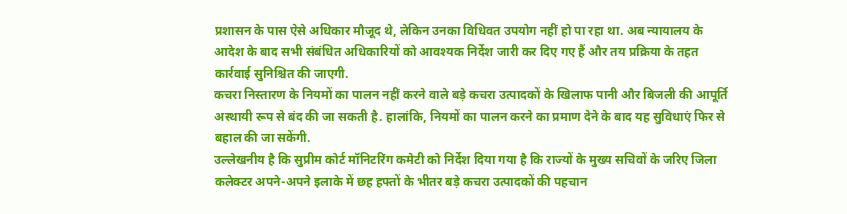प्रशासन के पास ऐसे अधिकार मौजूद थे, लेकिन उनका विधिवत उपयोग नहीं हो पा रहा था. अब न्यायालय के आदेश के बाद सभी संबंधित अधिकारियों को आवश्यक निर्देश जारी कर दिए गए हैं और तय प्रक्रिया के तहत कार्रवाई सुनिश्चित की जाएगी.
कचरा निस्तारण के नियमों का पालन नहीं करने वाले बड़े कचरा उत्पादकों के खिलाफ पानी और बिजली की आपूर्ति अस्थायी रूप से बंद की जा सकती है. हालांकि, नियमों का पालन करने का प्रमाण देने के बाद यह सुविधाएं फिर से बहाल की जा सकेंगी.
उल्लेखनीय है कि सुप्रीम कोर्ट मॉनिटरिंग कमेटी को निर्देश दिया गया है कि राज्यों के मुख्य सचिवों के जरिए जिला कलेक्टर अपने-अपने इलाके में छह हफ्तों के भीतर बड़े कचरा उत्पादकों की पहचान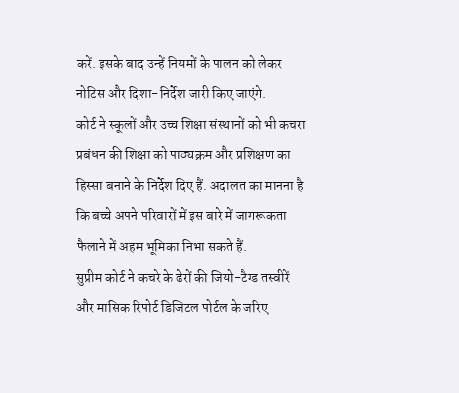करें. इसके बाद उन्हें नियमों के पालन को लेकर नोटिस और दिशा-निर्देश जारी किए जाएंगे.
कोर्ट ने स्कूलों और उच्च शिक्षा संस्थानों को भी कचरा प्रबंधन की शिक्षा को पाठ्यक्रम और प्रशिक्षण का हिस्सा बनाने के निर्देश दिए हैं. अदालत का मानना है कि बच्चे अपने परिवारों में इस बारे में जागरूकता फैलाने में अहम भूमिका निभा सकते हैं.
सुप्रीम कोर्ट ने कचरे के ढेरों की जियो-टैग्ड तस्वीरें और मासिक रिपोर्ट डिजिटल पोर्टल के जरिए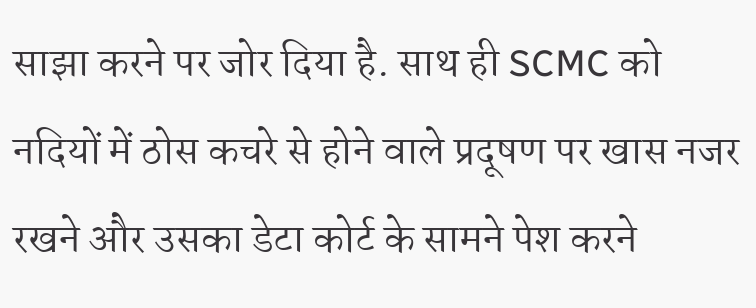साझा करने पर जोर दिया है. साथ ही SCMC को नदियों में ठोस कचरे से होने वाले प्रदूषण पर खास नजर रखने और उसका डेटा कोर्ट के सामने पेश करने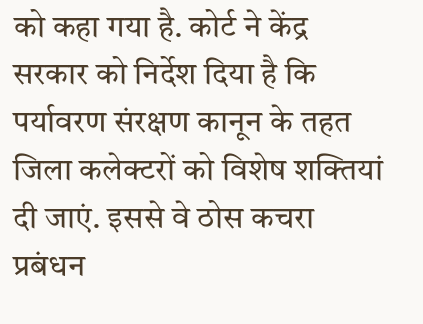को कहा गया है. कोर्ट ने केंद्र सरकार को निर्देश दिया है कि पर्यावरण संरक्षण कानून के तहत जिला कलेक्टरों को विशेष शक्तियां दी जाएं. इससे वे ठोस कचरा प्रबंधन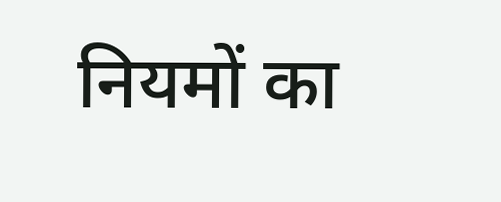नियमों का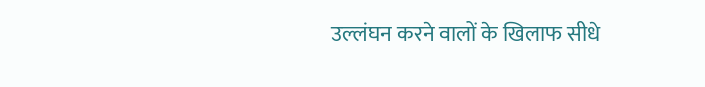उल्लंघन करने वालों के खिलाफ सीधे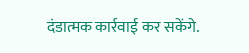दंडात्मक कार्रवाई कर सकेंगे.